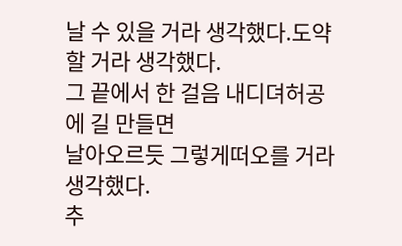날 수 있을 거라 생각했다.도약할 거라 생각했다.
그 끝에서 한 걸음 내디뎌허공에 길 만들면
날아오르듯 그렇게떠오를 거라 생각했다.
추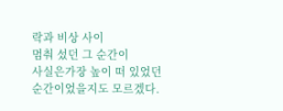락과 비상 사이
멈춰 섰던 그 순간이
사실은가장 높이 떠 있었던순간이었을지도 모르겠다.